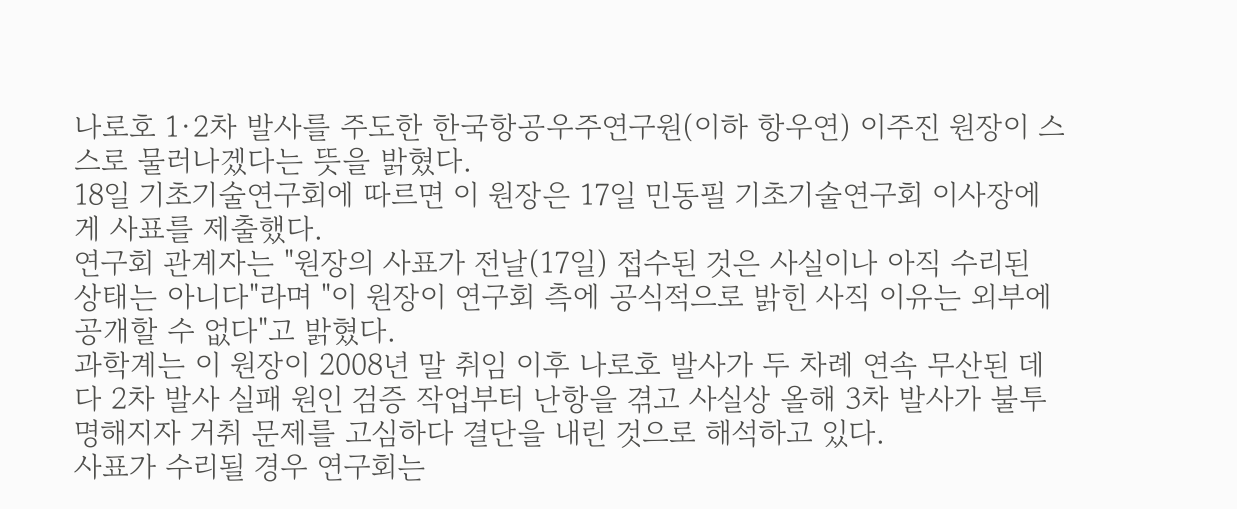나로호 1·2차 발사를 주도한 한국항공우주연구원(이하 항우연) 이주진 원장이 스스로 물러나겠다는 뜻을 밝혔다.
18일 기초기술연구회에 따르면 이 원장은 17일 민동필 기초기술연구회 이사장에게 사표를 제출했다.
연구회 관계자는 "원장의 사표가 전날(17일) 접수된 것은 사실이나 아직 수리된 상태는 아니다"라며 "이 원장이 연구회 측에 공식적으로 밝힌 사직 이유는 외부에 공개할 수 없다"고 밝혔다.
과학계는 이 원장이 2008년 말 취임 이후 나로호 발사가 두 차례 연속 무산된 데다 2차 발사 실패 원인 검증 작업부터 난항을 겪고 사실상 올해 3차 발사가 불투명해지자 거취 문제를 고심하다 결단을 내린 것으로 해석하고 있다.
사표가 수리될 경우 연구회는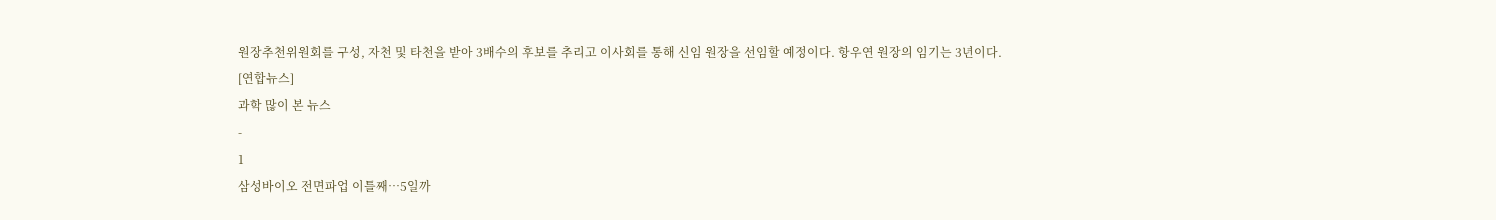원장추천위원회를 구성, 자천 및 타천을 받아 3배수의 후보를 추리고 이사회를 통해 신임 원장을 선임할 예정이다. 항우연 원장의 임기는 3년이다.
[연합뉴스]
과학 많이 본 뉴스
-
1
삼성바이오 전면파업 이틀째…5일까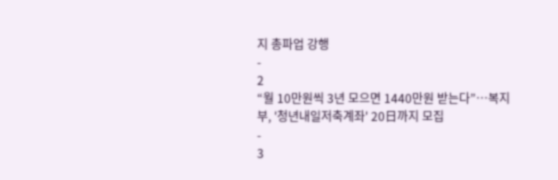지 총파업 강행
-
2
“월 10만원씩 3년 모으면 1440만원 받는다”…복지부, '청년내일저축계좌' 20日까지 모집
-
3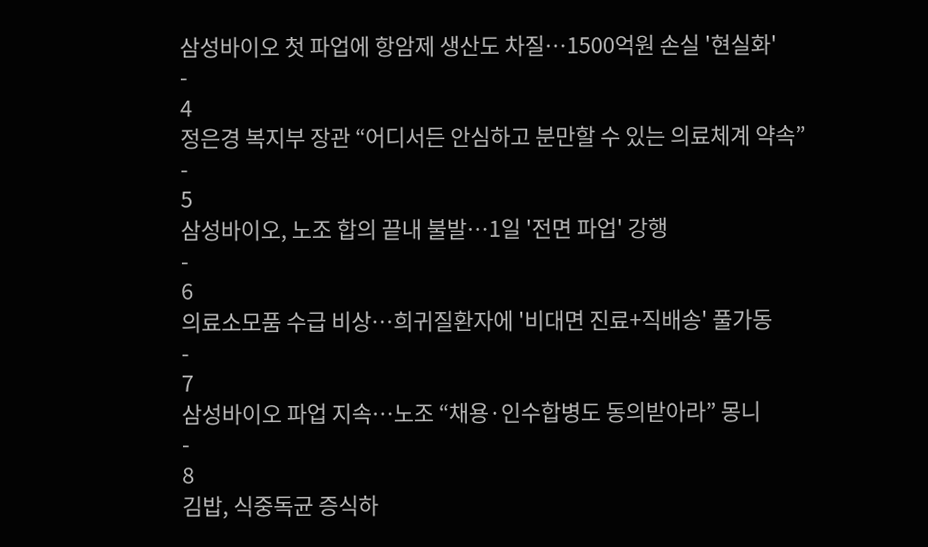삼성바이오 첫 파업에 항암제 생산도 차질…1500억원 손실 '현실화'
-
4
정은경 복지부 장관 “어디서든 안심하고 분만할 수 있는 의료체계 약속”
-
5
삼성바이오, 노조 합의 끝내 불발…1일 '전면 파업' 강행
-
6
의료소모품 수급 비상…희귀질환자에 '비대면 진료+직배송' 풀가동
-
7
삼성바이오 파업 지속…노조 “채용·인수합병도 동의받아라” 몽니
-
8
김밥, 식중독균 증식하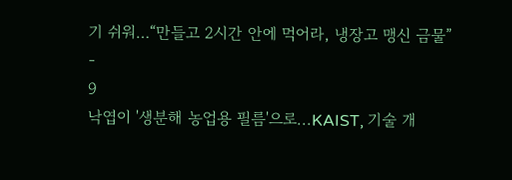기 쉬워…“만들고 2시간 안에 먹어라, 냉장고 맹신 금물”
-
9
낙엽이 '생분해 농업용 필름'으로...KAIST, 기술 개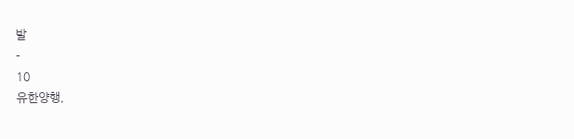발
-
10
유한양행,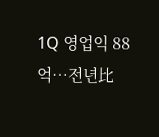1Q 영업익 88억…전년比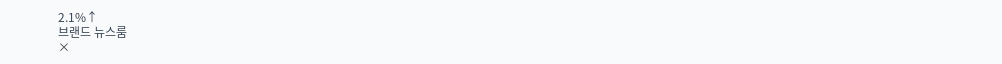2.1%↑
브랜드 뉴스룸
×